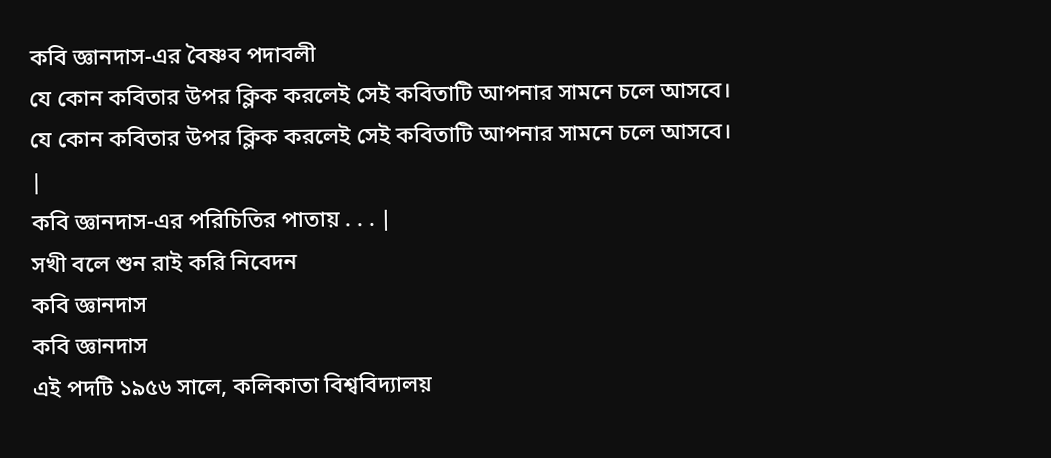কবি জ্ঞানদাস-এর বৈষ্ণব পদাবলী
যে কোন কবিতার উপর ক্লিক করলেই সেই কবিতাটি আপনার সামনে চলে আসবে।
যে কোন কবিতার উপর ক্লিক করলেই সেই কবিতাটি আপনার সামনে চলে আসবে।
|
কবি জ্ঞানদাস-এর পরিচিতির পাতায় . . . |
সখী বলে শুন রাই করি নিবেদন
কবি জ্ঞানদাস
কবি জ্ঞানদাস
এই পদটি ১৯৫৬ সালে, কলিকাতা বিশ্ববিদ্যালয়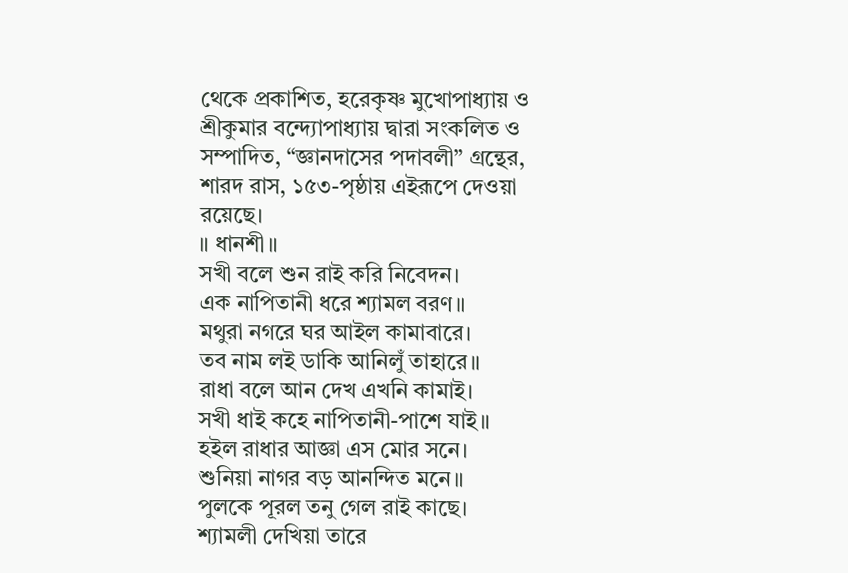থেকে প্রকাশিত, হরেকৃষ্ণ মুখোপাধ্যায় ও শ্রীকুমার বন্দ্যোপাধ্যায় দ্বারা সংকলিত ও সম্পাদিত, “জ্ঞানদাসের পদাবলী” গ্রন্থের, শারদ রাস, ১৫৩-পৃষ্ঠায় এইরূপে দেওয়া রয়েছে।
॥ ধানশী॥
সখী বলে শুন রাই করি নিবেদন।
এক নাপিতানী ধরে শ্যামল বরণ॥
মথুরা নগরে ঘর আইল কামাবারে।
তব নাম লই ডাকি আনিলুঁ তাহারে॥
রাধা বলে আন দেখ এখনি কামাই।
সখী ধাই কহে নাপিতানী-পাশে যাই॥
হইল রাধার আজ্ঞা এস মোর সনে।
শুনিয়া নাগর বড় আনন্দিত মনে॥
পুলকে পূরল তনু গেল রাই কাছে।
শ্যামলী দেখিয়া তারে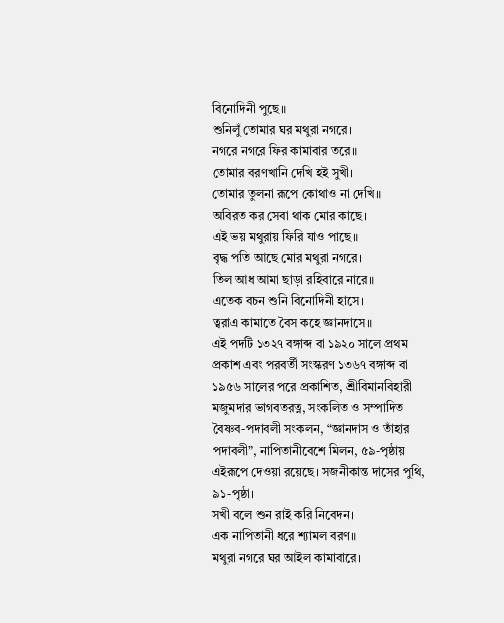বিনোদিনী পুছে॥
শুনিলুঁ তোমার ঘর মথুরা নগরে।
নগরে নগরে ফির কামাবার তরে॥
তোমার বরণখানি দেখি হই সুখী।
তোমার তুলনা রূপে কোথাও না দেখি॥
অবিরত কর সেবা থাক মোর কাছে।
এই ভয় মথুরায় ফিরি যাও পাছে॥
বৃদ্ধ পতি আছে মোর মথুরা নগরে।
তিল আধ আমা ছাড়া রহিবারে নারে॥
এতেক বচন শুনি বিনোদিনী হাসে।
ত্বরাএ কামাতে বৈস কহে জ্ঞানদাসে॥
এই পদটি ১৩২৭ বঙ্গাব্দ বা ১৯২০ সালে প্রথম প্রকাশ এবং পরবর্তী সংস্করণ ১৩৬৭ বঙ্গাব্দ বা ১৯৫৬ সালের পরে প্রকাশিত, শ্রীবিমানবিহারী মজুমদার ভাগবতরত্ন, সংকলিত ও সম্পাদিত বৈষ্ণব-পদাবলী সংকলন, “জ্ঞানদাস ও তাঁহার পদাবলী”, নাপিতানীবেশে মিলন, ৫৯-পৃষ্ঠায় এইরূপে দেওয়া রয়েছে। সজনীকান্ত দাসের পুথি, ৯১-পৃষ্ঠা।
সখী বলে শুন রাই করি নিবেদন।
এক নাপিতানী ধরে শ্যামল বরণ॥
মথুরা নগরে ঘর আইল কামাবারে।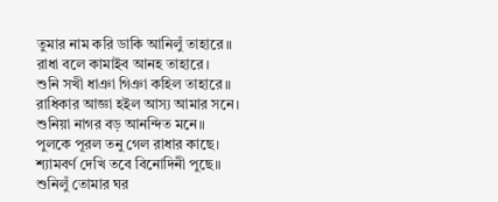তুমার নাম করি ডাকি আনিলুঁ তাহারে॥
রাধা বলে কামাইব আনহ তাহারে।
শুনি সখী ধাঞা গিঞা কহিল তাহারে॥
রাধিকার আজ্ঞা হইল আস্য আমার সনে।
শুনিয়া নাগর বড় আনন্দিত মনে॥
পুলকে পূরল তনু গেল রাধার কাছে।
শ্যামবর্ণ দেখি তবে বিনোদিনী পুছে॥
শুনিলুঁ তোমার ঘর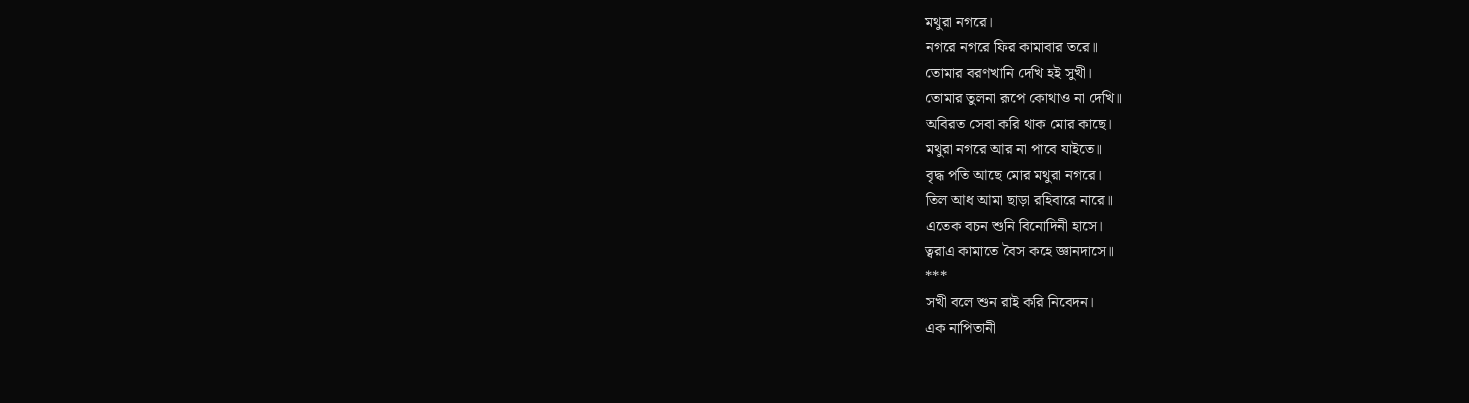মথুরা নগরে।
নগরে নগরে ফির কামাবার তরে॥
তোমার বরণখানি দেখি হই সুখী।
তোমার তুলনা রূপে কোথাও না দেখি॥
অবিরত সেবা করি থাক মোর কাছে।
মথুরা নগরে আর না পাবে যাইতে॥
বৃদ্ধ পতি আছে মোর মথুরা নগরে।
তিল আধ আমা ছাড়া রহিবারে নারে॥
এতেক বচন শুনি বিনোদিনী হাসে।
ত্বরাএ কামাতে বৈস কহে জ্ঞানদাসে॥
***
সখী বলে শুন রাই করি নিবেদন।
এক নাপিতানী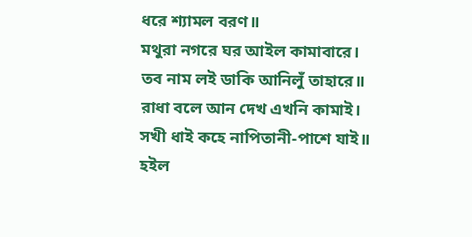ধরে শ্যামল বরণ॥
মথুরা নগরে ঘর আইল কামাবারে।
তব নাম লই ডাকি আনিলুঁ তাহারে॥
রাধা বলে আন দেখ এখনি কামাই।
সখী ধাই কহে নাপিতানী-পাশে যাই॥
হইল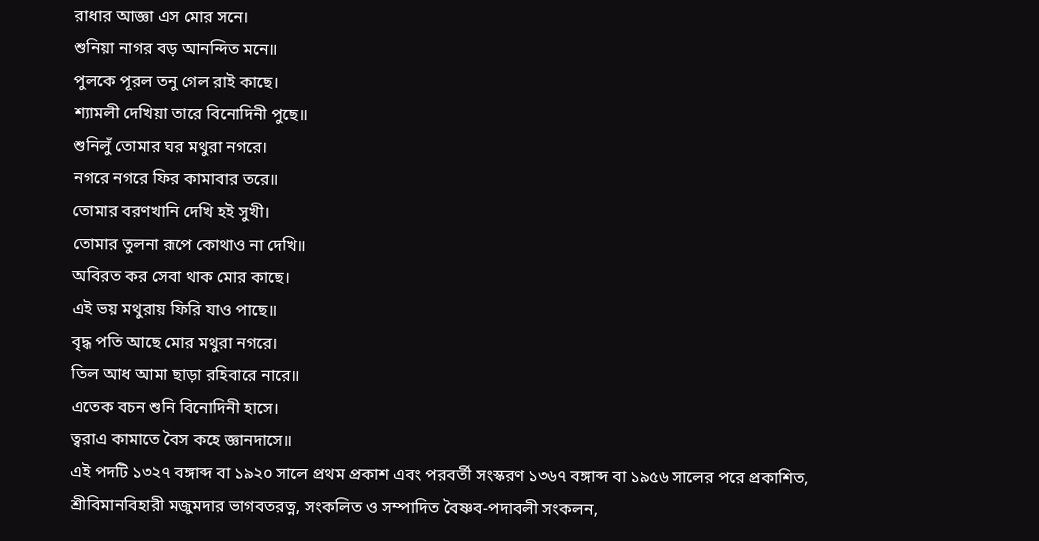রাধার আজ্ঞা এস মোর সনে।
শুনিয়া নাগর বড় আনন্দিত মনে॥
পুলকে পূরল তনু গেল রাই কাছে।
শ্যামলী দেখিয়া তারে বিনোদিনী পুছে॥
শুনিলুঁ তোমার ঘর মথুরা নগরে।
নগরে নগরে ফির কামাবার তরে॥
তোমার বরণখানি দেখি হই সুখী।
তোমার তুলনা রূপে কোথাও না দেখি॥
অবিরত কর সেবা থাক মোর কাছে।
এই ভয় মথুরায় ফিরি যাও পাছে॥
বৃদ্ধ পতি আছে মোর মথুরা নগরে।
তিল আধ আমা ছাড়া রহিবারে নারে॥
এতেক বচন শুনি বিনোদিনী হাসে।
ত্বরাএ কামাতে বৈস কহে জ্ঞানদাসে॥
এই পদটি ১৩২৭ বঙ্গাব্দ বা ১৯২০ সালে প্রথম প্রকাশ এবং পরবর্তী সংস্করণ ১৩৬৭ বঙ্গাব্দ বা ১৯৫৬ সালের পরে প্রকাশিত, শ্রীবিমানবিহারী মজুমদার ভাগবতরত্ন, সংকলিত ও সম্পাদিত বৈষ্ণব-পদাবলী সংকলন,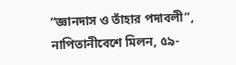“জ্ঞানদাস ও তাঁহার পদাবলী”, নাপিতানীবেশে মিলন, ৫৯-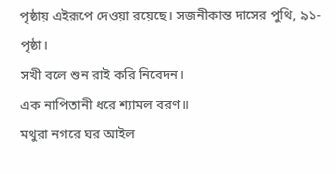পৃষ্ঠায় এইরূপে দেওয়া রয়েছে। সজনীকান্ত দাসের পুথি, ৯১-পৃষ্ঠা।
সখী বলে শুন রাই করি নিবেদন।
এক নাপিতানী ধরে শ্যামল বরণ॥
মথুরা নগরে ঘর আইল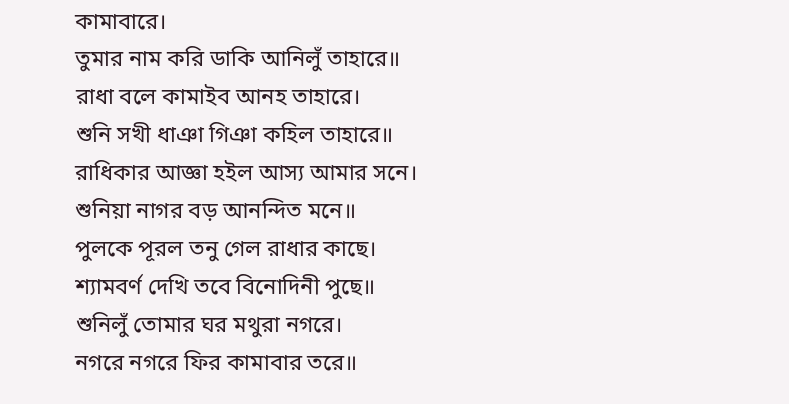কামাবারে।
তুমার নাম করি ডাকি আনিলুঁ তাহারে॥
রাধা বলে কামাইব আনহ তাহারে।
শুনি সখী ধাঞা গিঞা কহিল তাহারে॥
রাধিকার আজ্ঞা হইল আস্য আমার সনে।
শুনিয়া নাগর বড় আনন্দিত মনে॥
পুলকে পূরল তনু গেল রাধার কাছে।
শ্যামবর্ণ দেখি তবে বিনোদিনী পুছে॥
শুনিলুঁ তোমার ঘর মথুরা নগরে।
নগরে নগরে ফির কামাবার তরে॥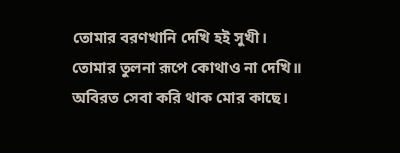তোমার বরণখানি দেখি হই সুখী।
তোমার তুলনা রূপে কোথাও না দেখি॥
অবিরত সেবা করি থাক মোর কাছে।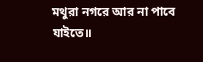মথুরা নগরে আর না পাবে যাইতে॥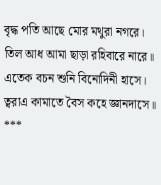বৃদ্ধ পতি আছে মোর মথুরা নগরে।
তিল আধ আমা ছাড়া রহিবারে নারে॥
এতেক বচন শুনি বিনোদিনী হাসে।
ত্বরাএ কামাতে বৈস কহে জ্ঞানদাসে॥
***